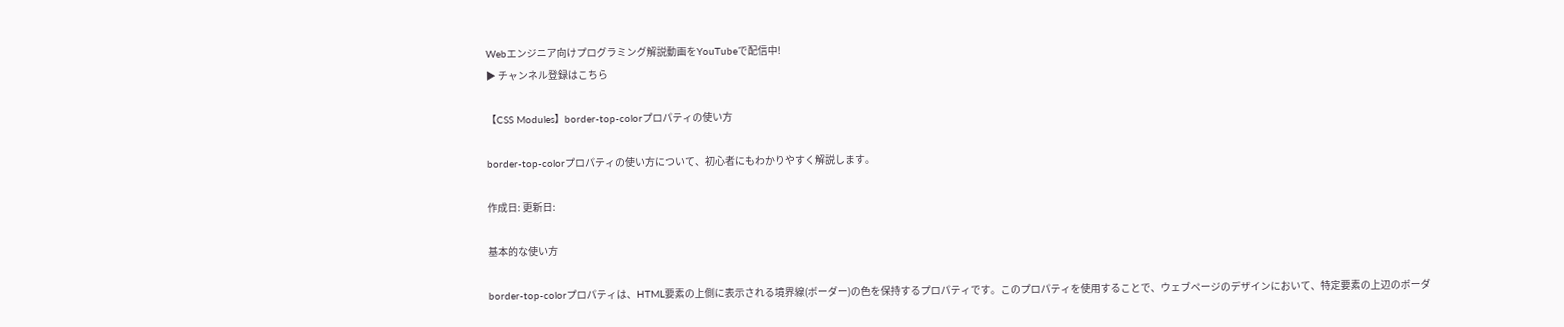Webエンジニア向けプログラミング解説動画をYouTubeで配信中!
▶ チャンネル登録はこちら

【CSS Modules】border-top-colorプロパティの使い方

border-top-colorプロパティの使い方について、初心者にもわかりやすく解説します。

作成日: 更新日:

基本的な使い方

border-top-colorプロパティは、HTML要素の上側に表示される境界線(ボーダー)の色を保持するプロパティです。このプロパティを使用することで、ウェブページのデザインにおいて、特定要素の上辺のボーダ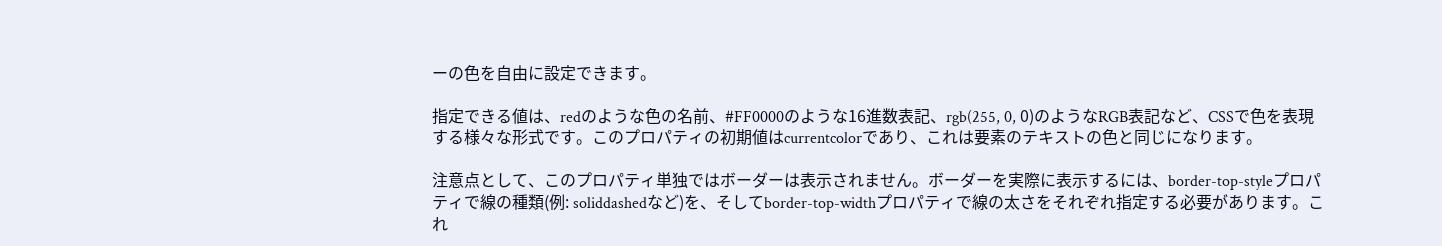ーの色を自由に設定できます。

指定できる値は、redのような色の名前、#FF0000のような16進数表記、rgb(255, 0, 0)のようなRGB表記など、CSSで色を表現する様々な形式です。このプロパティの初期値はcurrentcolorであり、これは要素のテキストの色と同じになります。

注意点として、このプロパティ単独ではボーダーは表示されません。ボーダーを実際に表示するには、border-top-styleプロパティで線の種類(例: soliddashedなど)を、そしてborder-top-widthプロパティで線の太さをそれぞれ指定する必要があります。これ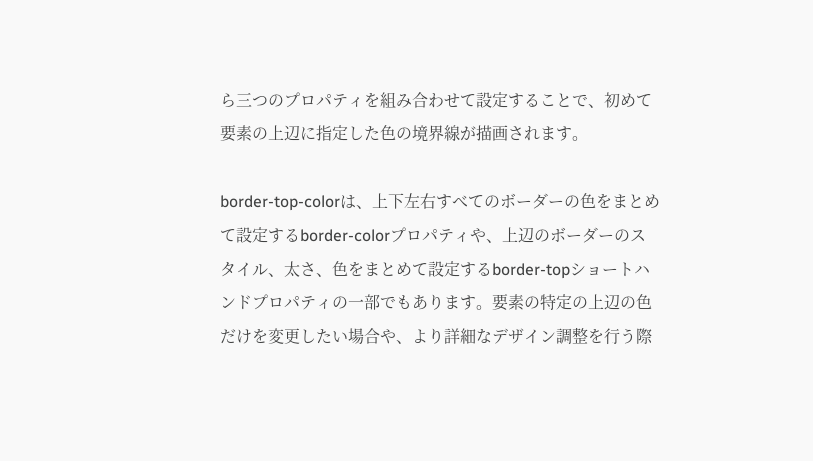ら三つのプロパティを組み合わせて設定することで、初めて要素の上辺に指定した色の境界線が描画されます。

border-top-colorは、上下左右すべてのボーダーの色をまとめて設定するborder-colorプロパティや、上辺のボーダーのスタイル、太さ、色をまとめて設定するborder-topショートハンドプロパティの一部でもあります。要素の特定の上辺の色だけを変更したい場合や、より詳細なデザイン調整を行う際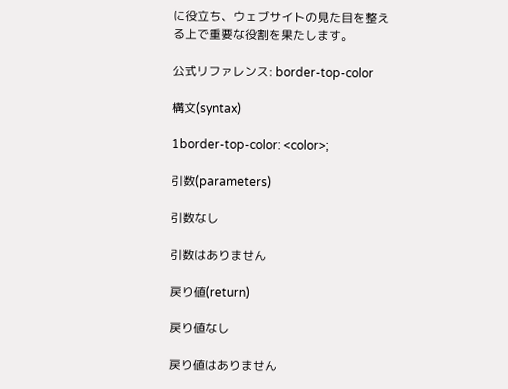に役立ち、ウェブサイトの見た目を整える上で重要な役割を果たします。

公式リファレンス: border-top-color

構文(syntax)

1border-top-color: <color>;

引数(parameters)

引数なし

引数はありません

戻り値(return)

戻り値なし

戻り値はありません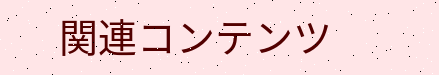関連コンテンツ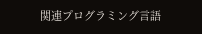関連プログラミング言語